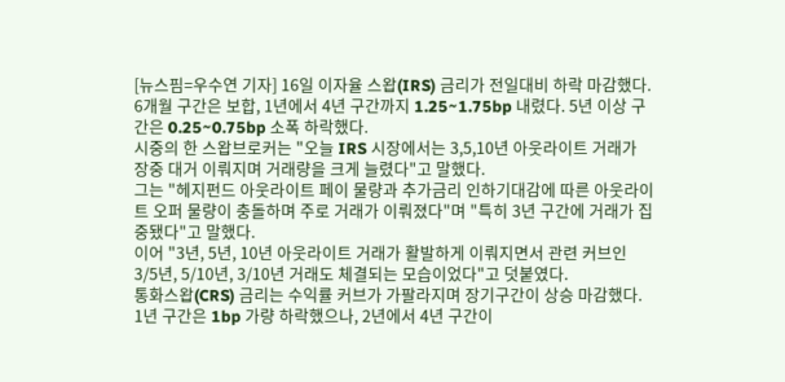[뉴스핌=우수연 기자] 16일 이자율 스왑(IRS) 금리가 전일대비 하락 마감했다.
6개월 구간은 보합, 1년에서 4년 구간까지 1.25~1.75bp 내렸다. 5년 이상 구간은 0.25~0.75bp 소폭 하락했다.
시중의 한 스왑브로커는 "오늘 IRS 시장에서는 3,5,10년 아웃라이트 거래가 장중 대거 이뤄지며 거래량을 크게 늘렸다"고 말했다.
그는 "헤지펀드 아웃라이트 페이 물량과 추가금리 인하기대감에 따른 아웃라이트 오퍼 물량이 충돌하며 주로 거래가 이뤄졌다"며 "특히 3년 구간에 거래가 집중됐다"고 말했다.
이어 "3년, 5년, 10년 아웃라이트 거래가 활발하게 이뤄지면서 관련 커브인 3/5년, 5/10년, 3/10년 거래도 체결되는 모습이었다"고 덧붙였다.
통화스왑(CRS) 금리는 수익률 커브가 가팔라지며 장기구간이 상승 마감했다. 1년 구간은 1bp 가량 하락했으나, 2년에서 4년 구간이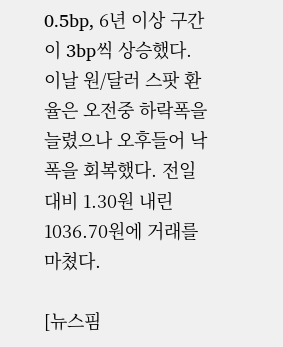0.5bp, 6년 이상 구간이 3bp씩 상승했다.
이날 원/달러 스팟 환율은 오전중 하락폭을 늘렸으나 오후들어 낙폭을 회복했다. 전일대비 1.30원 내린 1036.70원에 거래를 마쳤다.

[뉴스핌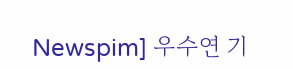Newspim] 우수연 기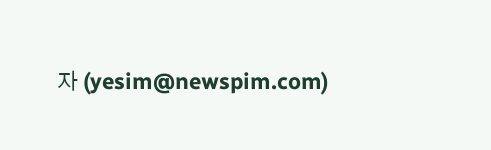자 (yesim@newspim.com)